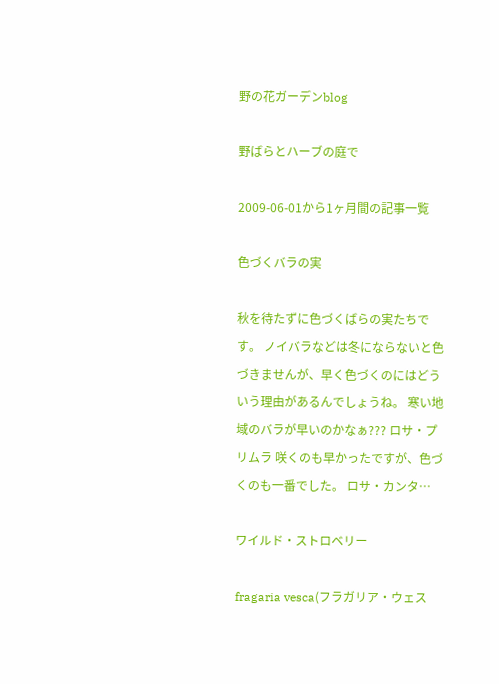野の花ガーデンblog

野ばらとハーブの庭で

2009-06-01から1ヶ月間の記事一覧

色づくバラの実

秋を待たずに色づくばらの実たちです。 ノイバラなどは冬にならないと色づきませんが、早く色づくのにはどういう理由があるんでしょうね。 寒い地域のバラが早いのかなぁ??? ロサ・プリムラ 咲くのも早かったですが、色づくのも一番でした。 ロサ・カンタ…

ワイルド・ストロベリー

fragaria vesca(フラガリア・ウェス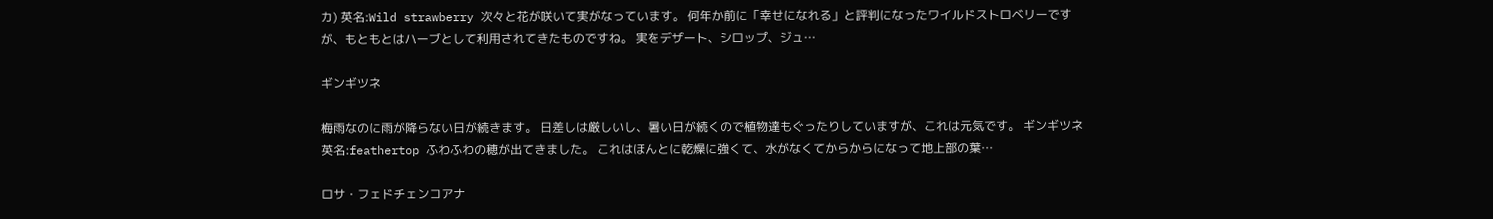カ) 英名:Wild strawberry 次々と花が咲いて実がなっています。 何年か前に「幸せになれる」と評判になったワイルドストロベリーですが、もともとはハーブとして利用されてきたものですね。 実をデザート、シロップ、ジュ…

ギンギツネ

梅雨なのに雨が降らない日が続きます。 日差しは厳しいし、暑い日が続くので植物達もぐったりしていますが、これは元気です。 ギンギツネ 英名:feathertop ふわふわの穂が出てきました。 これはほんとに乾燥に強くて、水がなくてからからになって地上部の葉…

ロサ・フェドチェンコアナ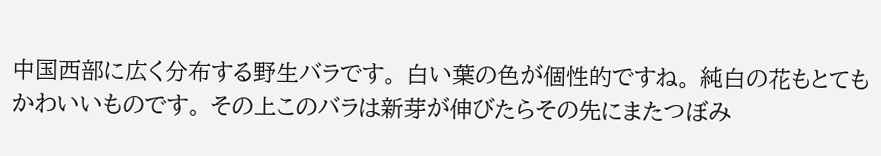中国西部に広く分布する野生バラです。 白い葉の色が個性的ですね。 純白の花もとてもかわいいものです。 その上このバラは新芽が伸びたらその先にまたつぼみ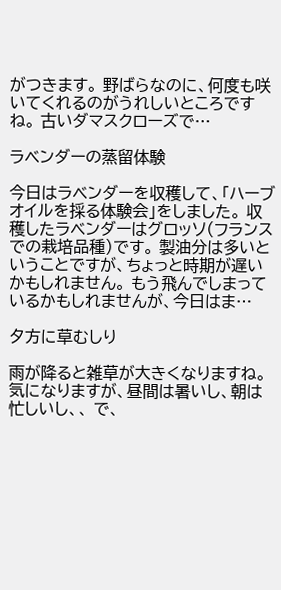がつきます。 野ばらなのに、何度も咲いてくれるのがうれしいところですね。 古いダマスクローズで…

ラベンダーの蒸留体験

今日はラベンダーを収穫して、「ハーブオイルを採る体験会」をしました。 収穫したラベンダーはグロッソ(フランスでの栽培品種)です。 製油分は多いということですが、ちょっと時期が遅いかもしれません。 もう飛んでしまっているかもしれませんが、今日はま…

夕方に草むしり

雨が降ると雑草が大きくなりますね。 気になりますが、昼間は暑いし、朝は忙しいし、、 で、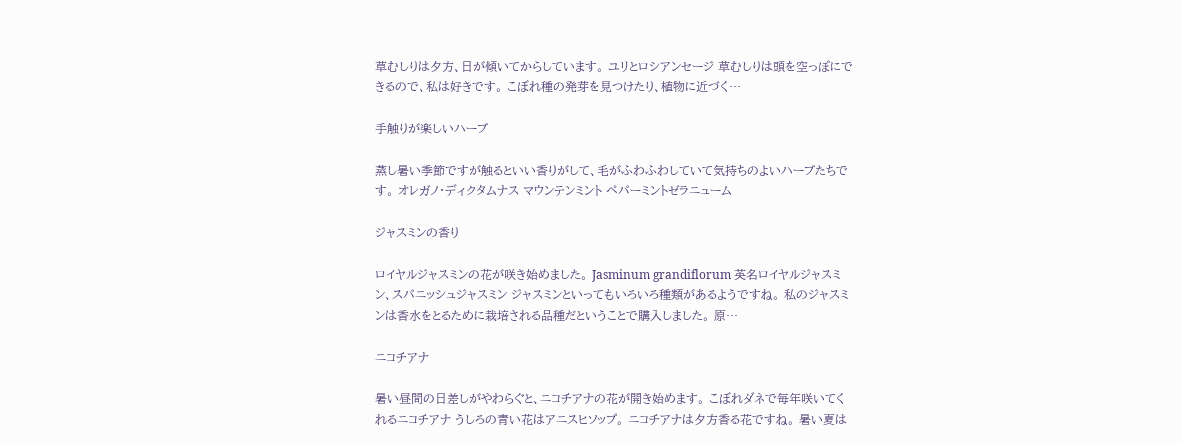草むしりは夕方、日が傾いてからしています。 ユリとロシアンセージ 草むしりは頭を空っぽにできるので、私は好きです。 こぼれ種の発芽を見つけたり、植物に近づく…

手触りが楽しいハーブ

蒸し暑い季節ですが触るといい香りがして、毛がふわふわしていて気持ちのよいハーブたちです。 オレガノ・ディクタムナス マウンテンミント ペパーミントゼラニューム

ジャスミンの香り

ロイヤルジャスミンの花が咲き始めました。 Jasminum grandiflorum 英名ロイヤルジャスミン、スパニッシュジャスミン ジャスミンといってもいろいろ種類があるようですね。 私のジャスミンは香水をとるために栽培される品種だということで購入しました。 原…

ニコチアナ

暑い昼間の日差しがやわらぐと、ニコチアナの花が開き始めます。 こぼれダネで毎年咲いてくれるニコチアナ うしろの青い花はアニスヒソップ。 ニコチアナは夕方香る花ですね。 暑い夏は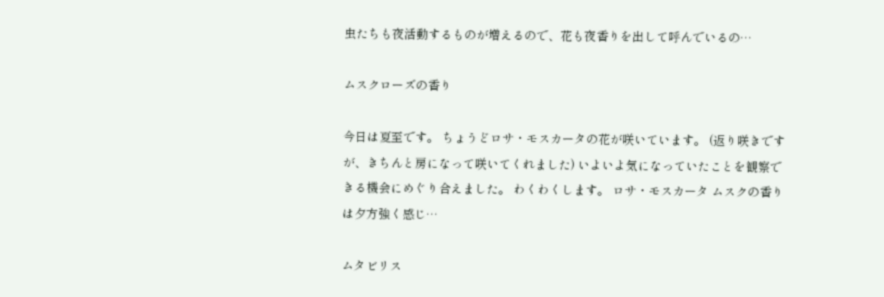虫たちも夜活動するものが増えるので、花も夜香りを出して呼んでいるの…

ムスクローズの香り

今日は夏至です。 ちょうどロサ・モスカータの花が咲いています。 (返り咲きですが、きちんと房になって咲いてくれました) いよいよ気になっていたことを観察できる機会にめぐり合えました。 わくわくします。 ロサ・モスカータ ムスクの香りは夕方強く感じ…

ムタビリス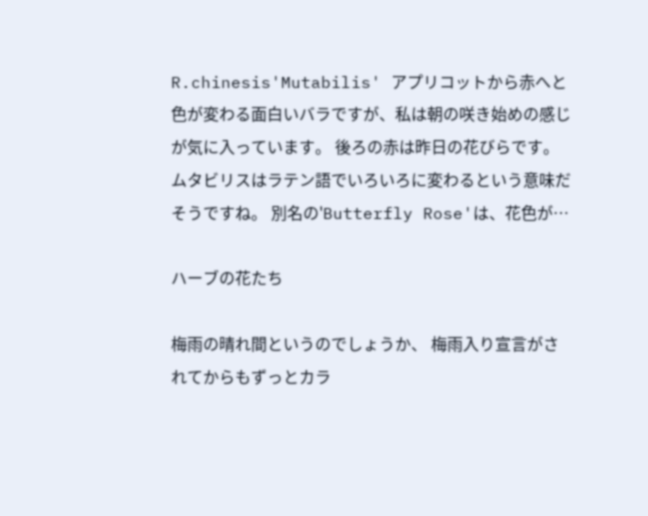R.chinesis'Mutabilis' アプリコットから赤へと色が変わる面白いバラですが、私は朝の咲き始めの感じが気に入っています。 後ろの赤は昨日の花びらです。 ムタビリスはラテン語でいろいろに変わるという意味だそうですね。 別名の'Butterfly Rose'は、花色が…

ハーブの花たち

梅雨の晴れ間というのでしょうか、 梅雨入り宣言がされてからもずっとカラ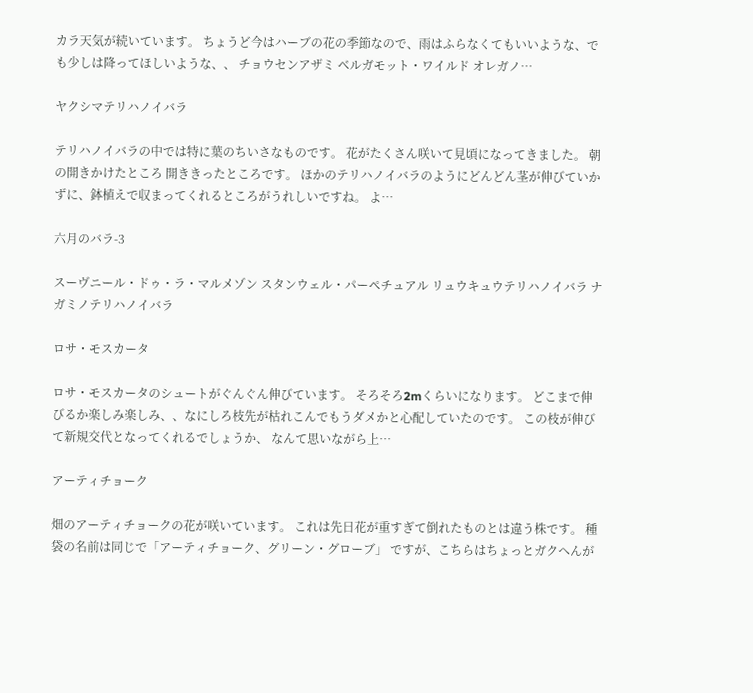カラ天気が続いています。 ちょうど今はハーブの花の季節なので、雨はふらなくてもいいような、でも少しは降ってほしいような、、 チョウセンアザミ ベルガモット・ワイルド オレガノ…

ヤクシマテリハノイバラ

テリハノイバラの中では特に葉のちいさなものです。 花がたくさん咲いて見頃になってきました。 朝の開きかけたところ 開ききったところです。 ほかのテリハノイバラのようにどんどん茎が伸びていかずに、鉢植えで収まってくれるところがうれしいですね。 よ…

六月のバラ-3

スーヴニール・ドゥ・ラ・マルメゾン スタンウェル・パーペチュアル リュウキュウテリハノイバラ ナガミノテリハノイバラ

ロサ・モスカータ

ロサ・モスカータのシュートがぐんぐん伸びています。 そろそろ2mくらいになります。 どこまで伸びるか楽しみ楽しみ、、なにしろ枝先が枯れこんでもうダメかと心配していたのです。 この枝が伸びて新規交代となってくれるでしょうか、 なんて思いながら上…

アーティチョーク

畑のアーティチョークの花が咲いています。 これは先日花が重すぎて倒れたものとは違う株です。 種袋の名前は同じで「アーティチョーク、グリーン・グローブ」 ですが、こちらはちょっとガクへんが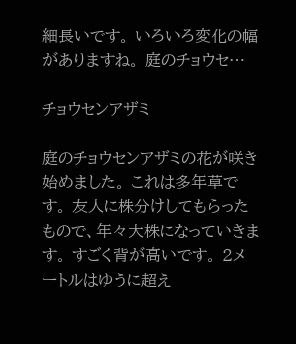細長いです。 いろいろ変化の幅がありますね。 庭のチョウセ…

チョウセンアザミ

庭のチョウセンアザミの花が咲き始めました。 これは多年草です。 友人に株分けしてもらったもので、年々大株になっていきます。 すごく背が高いです。 2メートルはゆうに超え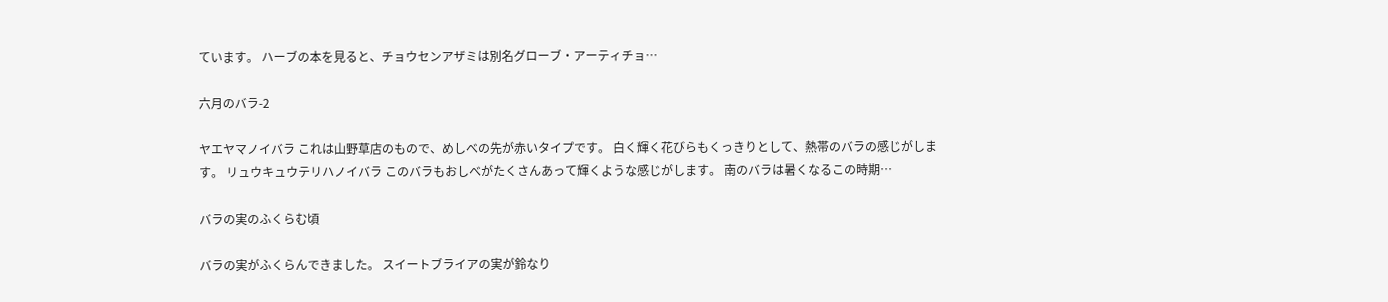ています。 ハーブの本を見ると、チョウセンアザミは別名グローブ・アーティチョ…

六月のバラ-2

ヤエヤマノイバラ これは山野草店のもので、めしべの先が赤いタイプです。 白く輝く花びらもくっきりとして、熱帯のバラの感じがします。 リュウキュウテリハノイバラ このバラもおしべがたくさんあって輝くような感じがします。 南のバラは暑くなるこの時期…

バラの実のふくらむ頃

バラの実がふくらんできました。 スイートブライアの実が鈴なり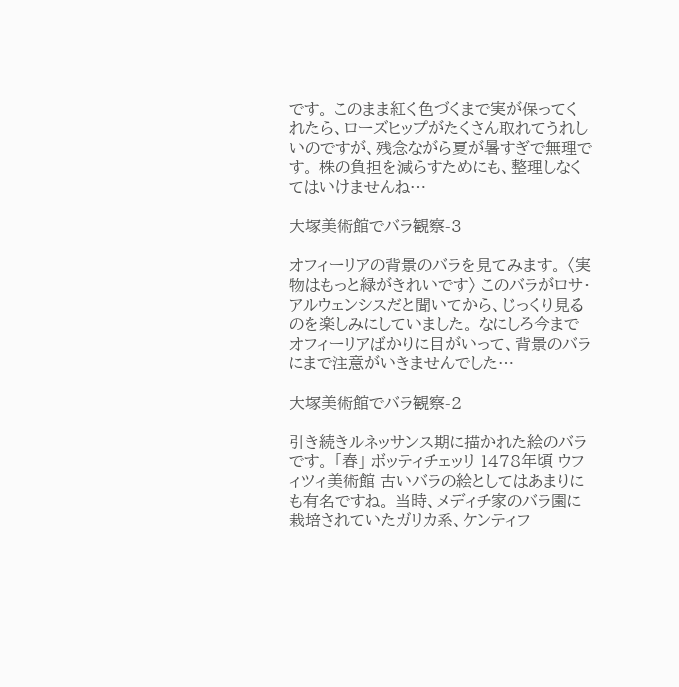です。 このまま紅く色づくまで実が保ってくれたら、ローズヒップがたくさん取れてうれしいのですが、残念ながら夏が暑すぎで無理です。 株の負担を減らすためにも、整理しなくてはいけませんね…

大塚美術館でバラ観察-3

オフィーリアの背景のバラを見てみます。 〈実物はもっと緑がきれいです〉 このバラがロサ・アルウェンシスだと聞いてから、じっくり見るのを楽しみにしていました。 なにしろ今までオフィーリアばかりに目がいって、背景のバラにまで注意がいきませんでした…

大塚美術館でバラ観察-2

引き続きルネッサンス期に描かれた絵のバラです。 「春」 ボッティチェッリ 1478年頃 ウフィツィ美術館 古いバラの絵としてはあまりにも有名ですね。 当時、メディチ家のバラ園に栽培されていたガリカ系、ケンティフ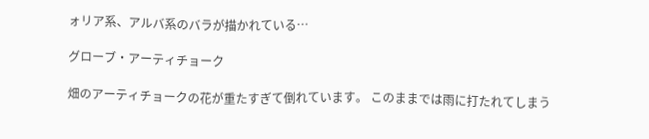ォリア系、アルバ系のバラが描かれている…

グローブ・アーティチョーク

畑のアーティチョークの花が重たすぎて倒れています。 このままでは雨に打たれてしまう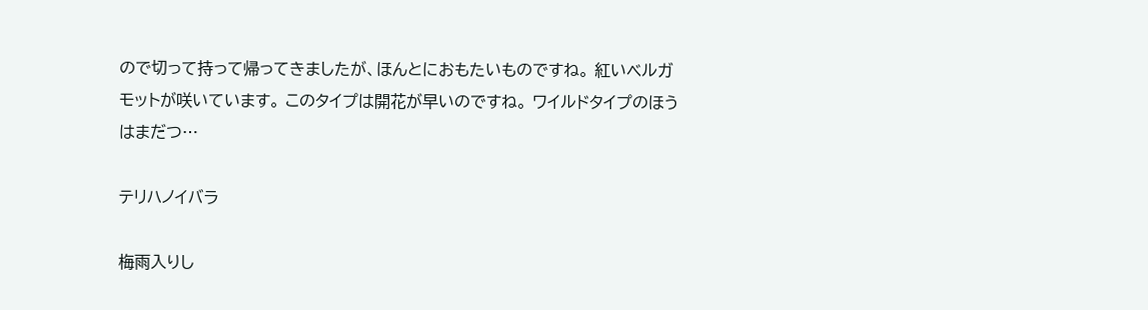ので切って持って帰ってきましたが、ほんとにおもたいものですね。 紅いベルガモットが咲いています。 このタイプは開花が早いのですね。 ワイルドタイプのほうはまだつ…

テリハノイバラ

梅雨入りし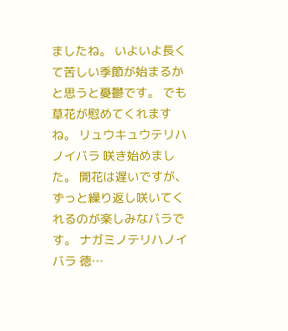ましたね。 いよいよ長くて苦しい季節が始まるかと思うと憂鬱です。 でも草花が慰めてくれますね。 リュウキュウテリハノイバラ 咲き始めました。 開花は遅いですが、ずっと繰り返し咲いてくれるのが楽しみなバラです。 ナガミノテリハノイバラ 徳…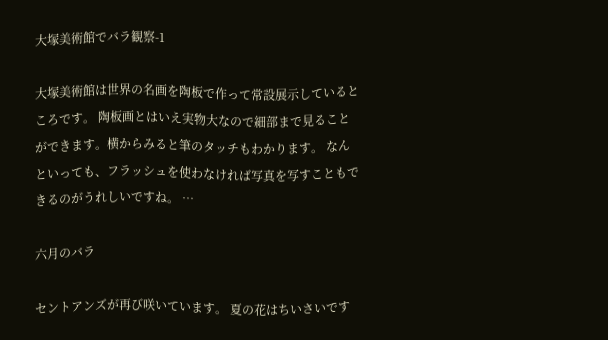大塚美術館でバラ観察-1

大塚美術館は世界の名画を陶板で作って常設展示しているところです。 陶板画とはいえ実物大なので細部まで見ることができます。横からみると筆のタッチもわかります。 なんといっても、フラッシュを使わなければ写真を写すこともできるのがうれしいですね。 …

六月のバラ

セントアンズが再び咲いています。 夏の花はちいさいです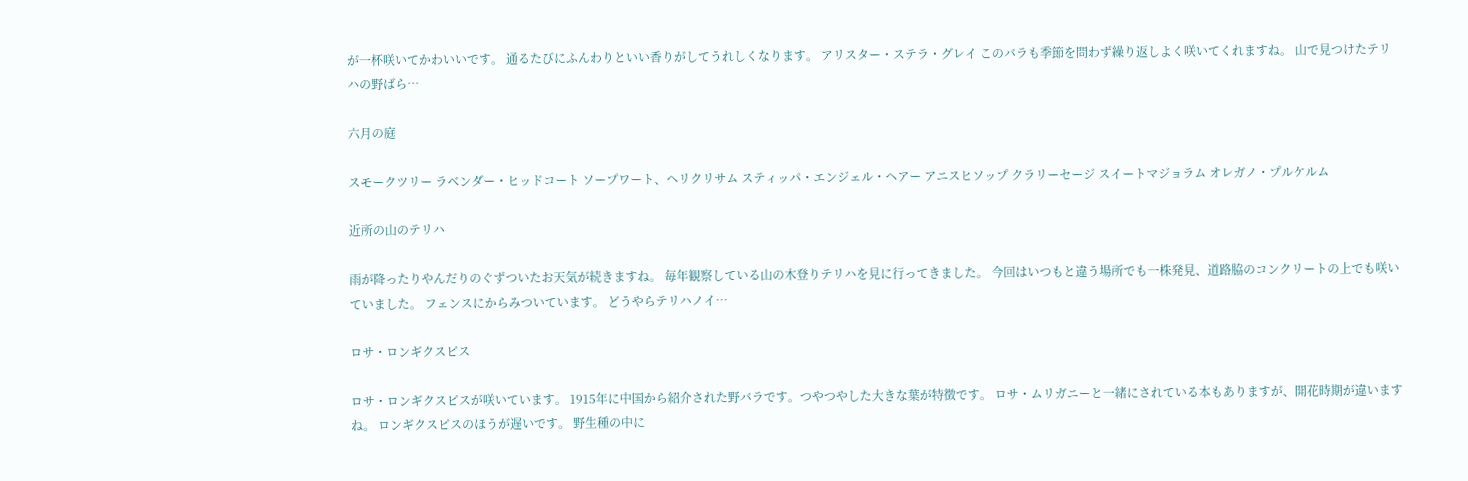が一杯咲いてかわいいです。 通るたびにふんわりといい香りがしてうれしくなります。 アリスター・ステラ・グレイ このバラも季節を問わず繰り返しよく咲いてくれますね。 山で見つけたテリハの野ばら…

六月の庭

スモークツリー ラベンダー・ヒッドコート ソープワート、ヘリクリサム スティッパ・エンジェル・ヘアー アニスヒソップ クラリーセージ スイートマジョラム オレガノ・プルケルム

近所の山のテリハ

雨が降ったりやんだりのぐずついたお天気が続きますね。 毎年観察している山の木登りテリハを見に行ってきました。 今回はいつもと違う場所でも一株発見、道路脇のコンクリートの上でも咲いていました。 フェンスにからみついています。 どうやらテリハノイ…

ロサ・ロンギクスピス

ロサ・ロンギクスピスが咲いています。 1915年に中国から紹介された野バラです。つやつやした大きな葉が特徴です。 ロサ・ムリガニーと一緒にされている本もありますが、開花時期が違いますね。 ロンギクスピスのほうが遅いです。 野生種の中に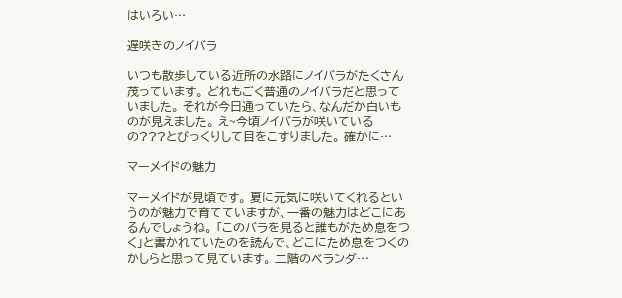はいろい…

遅咲きのノイバラ

いつも散歩している近所の水路にノイバラがたくさん茂っています。 どれもごく普通のノイバラだと思っていました。 それが今日通っていたら、なんだか白いものが見えました。 え~今頃ノイバラが咲いているの???とびっくりして目をこすりました。 確かに…

マーメイドの魅力

マーメイドが見頃です。 夏に元気に咲いてくれるというのが魅力で育てていますが、一番の魅力はどこにあるんでしょうね。 「このバラを見ると誰もがため息をつく」と書かれていたのを読んで、どこにため息をつくのかしらと思って見ています。 二階のベランダ…